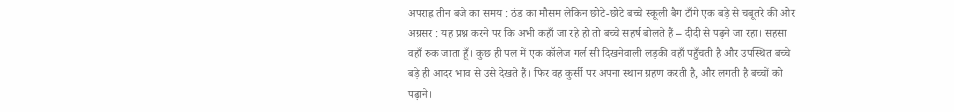अपराह्न तीन बजे का समय : ठंड का मौसम लेकिन छोटे-छोटे बच्चे स्कूली बैग टाँगे एक बड़े से चबूतरे की ओर अग्रसर : यह प्रश्न करने पर कि अभी कहाँ जा रहे हो तो बच्चे सहर्ष बोलते हैं – दीदी से पढ़ने जा रहा। सहसा वहाँ रुक जाता हूँ। कुछ ही पल में एक कॉलेज गर्ल सी दिखनेवाली लड़की वहाँ पहुँचती है और उपस्थित बच्चे बड़े ही आदर भाव से उसे देखते हैं। फिर वह कुर्सी पर अपना स्थान ग्रहण करती है, और लगती है बच्चों को पढ़ाने।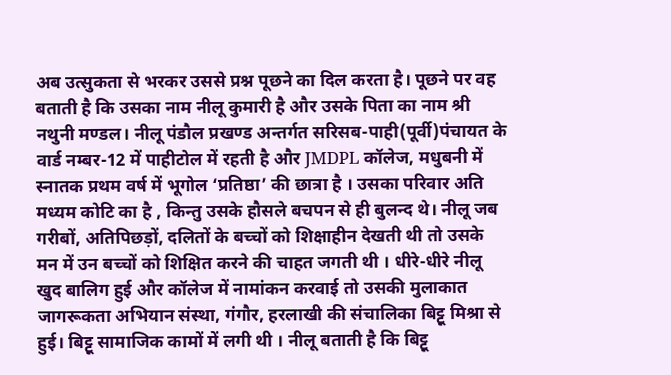अब उत्सुकता से भरकर उससे प्रश्न पूछने का दिल करता है। पूछने पर वह बताती है कि उसका नाम नीलू कुमारी है और उसके पिता का नाम श्री नथुनी मण्डल। नीलू पंडौल प्रखण्ड अन्तर्गत सरिसब-पाही(पूर्वी)पंचायत के वार्ड नम्बर-12 में पाहीटोल में रहती है और JMDPL कॉलेज, मधुबनी में स्नातक प्रथम वर्ष में भूगोल ‘प्रतिष्ठा’ की छात्रा है । उसका परिवार अति मध्यम कोटि का है , किन्तु उसके हौसले बचपन से ही बुलन्द थे। नीलू जब गरीबों, अतिपिछड़ों, दलितों के बच्चों को शिक्षाहीन देखती थी तो उसके मन में उन बच्चों को शिक्षित करने की चाहत जगती थी । धीरे-धीरे नीलू खुद बालिग हुई और कॉलेज में नामांकन करवाई तो उसकी मुलाकात जागरूकता अभियान संस्था, गंगौर, हरलाखी की संचालिका बिट्टू मिश्रा से हुई। बिट्टू सामाजिक कामों में लगी थी । नीलू बताती है कि बिट्टू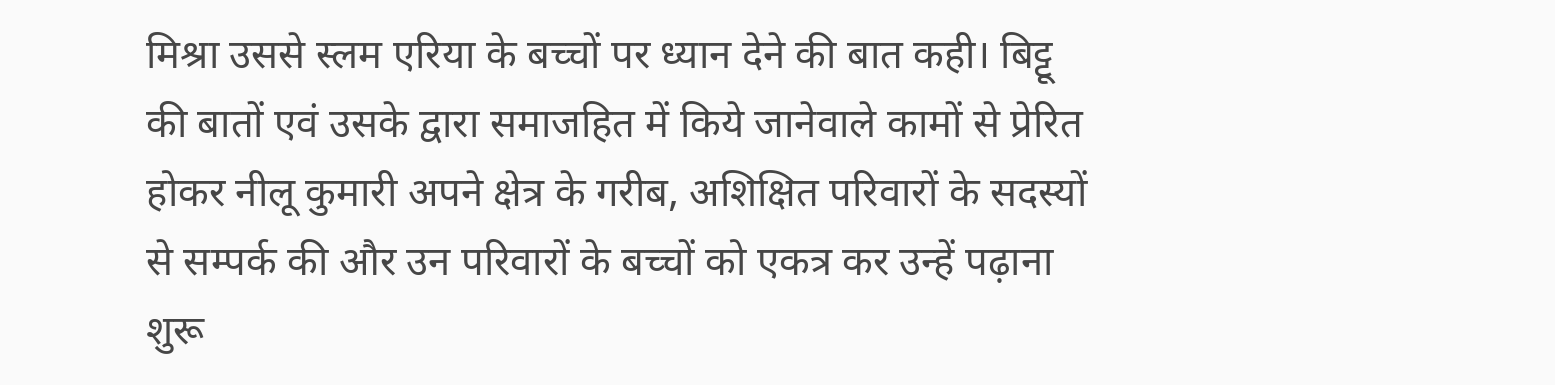मिश्रा उससे स्लम एरिया के बच्चों पर ध्यान देने की बात कही। बिट्टू की बातों एवं उसके द्वारा समाजहित में किये जानेवाले कामों से प्रेरित होकर नीलू कुमारी अपने क्षेत्र के गरीब, अशिक्षित परिवारों के सदस्यों से सम्पर्क की और उन परिवारों के बच्चों को एकत्र कर उन्हें पढ़ाना शुरू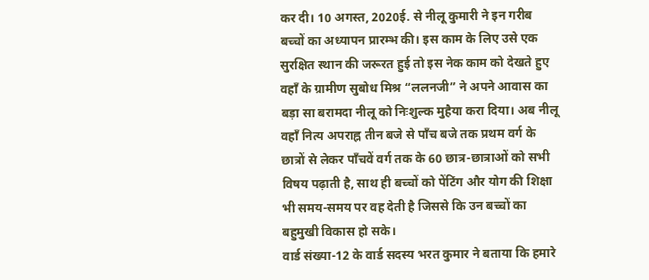कर दी। 10 अगस्त, 2020ई. से नीलू कुमारी ने इन गरीब बच्चों का अध्यापन प्रारम्भ की। इस काम के लिए उसे एक सुरक्षित स्थान की जरूरत हुई तो इस नेक काम को देखते हुए वहाँ के ग्रामीण सुबोध मिश्र “ललनजी” ने अपने आवास का बड़ा सा बरामदा नीलू को निःशुल्क मुहैया करा दिया। अब नीलू वहाँ नित्य अपराह्न तीन बजे से पाँच बजे तक प्रथम वर्ग के छात्रों से लेकर पाँचवें वर्ग तक के 60 छात्र-छात्राओं को सभी विषय पढ़ाती है, साथ ही बच्चों को पेंटिंग और योग की शिक्षा भी समय-समय पर वह देती है जिससे कि उन बच्चों का बहुमुखी विकास हो सके।
वार्ड संख्या-12 के वार्ड सदस्य भरत कुमार ने बताया कि हमारे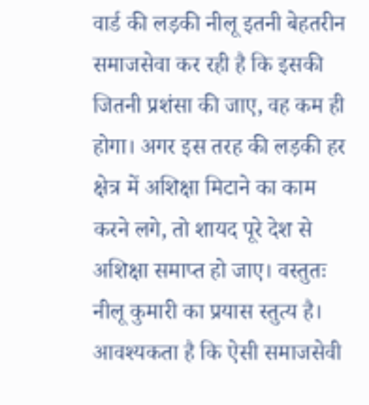वार्ड की लड़की नीलू इतनी बेहतरीन समाजसेवा कर रही है कि इसकी जितनी प्रशंसा की जाए, वह कम ही होगा। अगर इस तरह की लड़की हर क्षेत्र में अशिक्षा मिटाने का काम करने लगे, तो शायद पूरे देश से अशिक्षा समाप्त हो जाए। वस्तुतः नीलू कुमारी का प्रयास स्तुत्य है। आवश्यकता है कि ऐसी समाजसेवी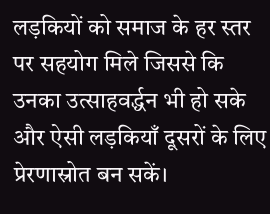लड़कियों को समाज के हर स्तर पर सहयोग मिले जिससे कि उनका उत्साहवर्द्धन भी हो सके और ऐसी लड़कियाँ दूसरों के लिए प्रेरणास्रोत बन सकें।